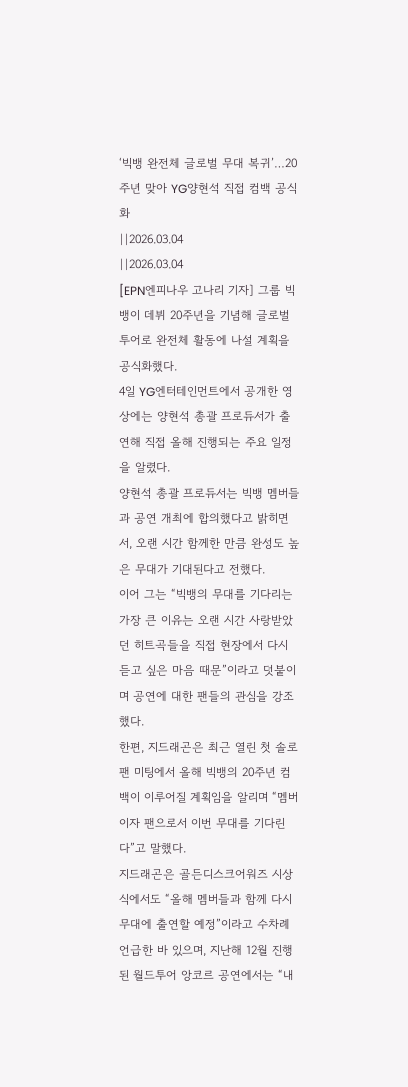‘빅뱅 완전체 글로벌 무대 복귀’…20주년 맞아 YG양현석 직접 컴백 공식화
||2026.03.04
||2026.03.04
[EPN엔피나우 고나리 기자] 그룹 빅뱅이 데뷔 20주년을 기념해 글로벌 투어로 완전체 활동에 나설 계획을 공식화했다.
4일 YG엔터테인먼트에서 공개한 영상에는 양현석 총괄 프로듀서가 출연해 직접 올해 진행되는 주요 일정을 알렸다.
양현석 총괄 프로듀서는 빅뱅 멤버들과 공연 개최에 합의했다고 밝히면서, 오랜 시간 함께한 만큼 완성도 높은 무대가 기대된다고 전했다.
이어 그는 “빅뱅의 무대를 기다리는 가장 큰 이유는 오랜 시간 사랑받았던 히트곡들을 직접 현장에서 다시 듣고 싶은 마음 때문”이라고 덧붙이며 공연에 대한 팬들의 관심을 강조했다.
한편, 지드래곤은 최근 열린 첫 솔로 팬 미팅에서 올해 빅뱅의 20주년 컴백이 이루어질 계획임을 알리며 “멤버이자 팬으로서 이번 무대를 기다린다”고 말했다.
지드래곤은 골든디스크어워즈 시상식에서도 “올해 멤버들과 함께 다시 무대에 출연할 예정”이라고 수차례 언급한 바 있으며, 지난해 12월 진행된 월드투어 앙코르 공연에서는 “내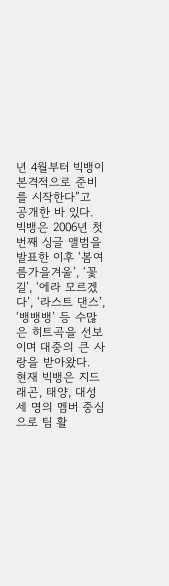년 4월부터 빅뱅이 본격적으로 준비를 시작한다”고 공개한 바 있다.
빅뱅은 2006년 첫 번째 싱글 앨범을 발표한 이후 ‘봄여름가을겨울’, ‘꽃 길’, ‘에라 모르겠다’, ‘라스트 댄스’, ‘뱅뱅뱅’ 등 수많은 히트곡을 선보이며 대중의 큰 사랑을 받아왔다.
현재 빅뱅은 지드래곤, 태양, 대성 세 명의 멤버 중심으로 팀 활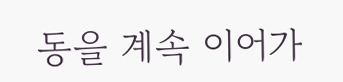동을 계속 이어가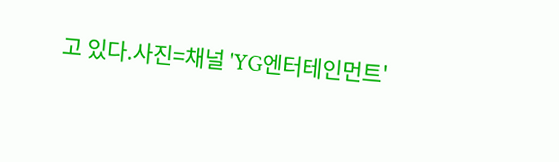고 있다.사진=채널 'YG엔터테인먼트'